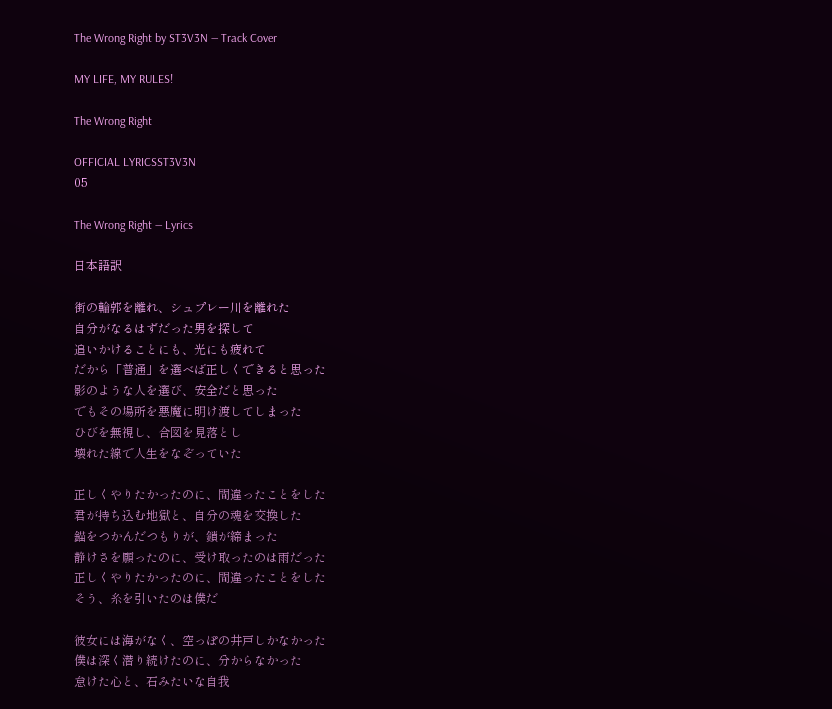The Wrong Right by ST3V3N — Track Cover

MY LIFE, MY RULES!

The Wrong Right

OFFICIAL LYRICSST3V3N
05

The Wrong Right — Lyrics

日本語訳

街の輪郭を離れ、シュプレー川を離れた
自分がなるはずだった男を探して
追いかけることにも、光にも疲れて
だから「普通」を選べば正しくできると思った
影のような人を選び、安全だと思った
でもその場所を悪魔に明け渡してしまった
ひびを無視し、合図を見落とし
壊れた線で人生をなぞっていた

正しくやりたかったのに、間違ったことをした
君が持ち込む地獄と、自分の魂を交換した
錨をつかんだつもりが、鎖が締まった
静けさを願ったのに、受け取ったのは雨だった
正しくやりたかったのに、間違ったことをした
そう、糸を引いたのは僕だ

彼女には海がなく、空っぽの井戸しかなかった
僕は深く潜り続けたのに、分からなかった
怠けた心と、石みたいな自我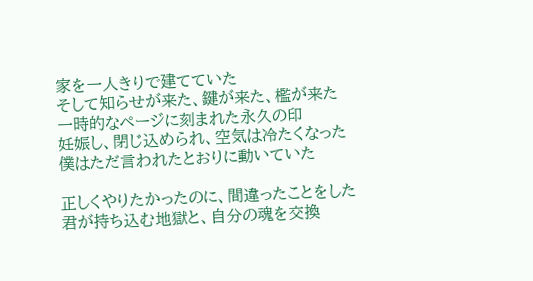家を一人きりで建てていた
そして知らせが来た、鍵が来た、檻が来た
一時的なページに刻まれた永久の印
妊娠し、閉じ込められ、空気は冷たくなった
僕はただ言われたとおりに動いていた

正しくやりたかったのに、間違ったことをした
君が持ち込む地獄と、自分の魂を交換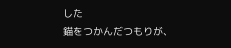した
錨をつかんだつもりが、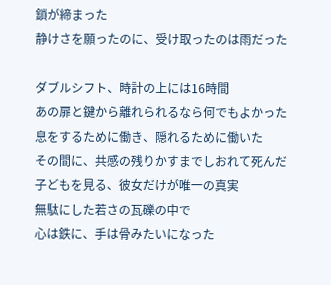鎖が締まった
静けさを願ったのに、受け取ったのは雨だった

ダブルシフト、時計の上には16時間
あの扉と鍵から離れられるなら何でもよかった
息をするために働き、隠れるために働いた
その間に、共感の残りかすまでしおれて死んだ
子どもを見る、彼女だけが唯一の真実
無駄にした若さの瓦礫の中で
心は鉄に、手は骨みたいになった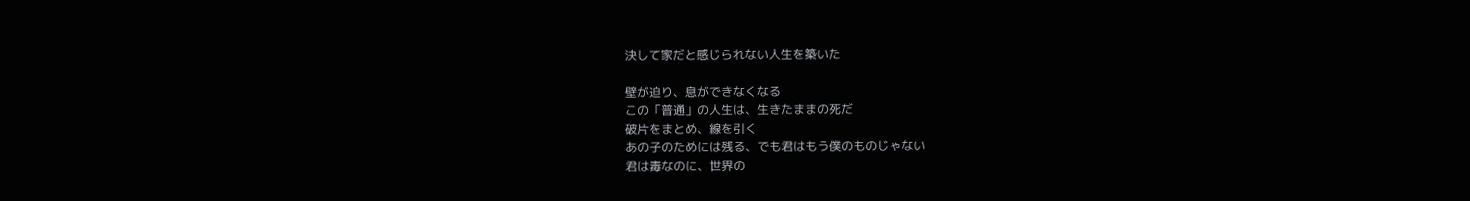決して家だと感じられない人生を築いた

壁が迫り、息ができなくなる
この「普通」の人生は、生きたままの死だ
破片をまとめ、線を引く
あの子のためには残る、でも君はもう僕のものじゃない
君は毒なのに、世界の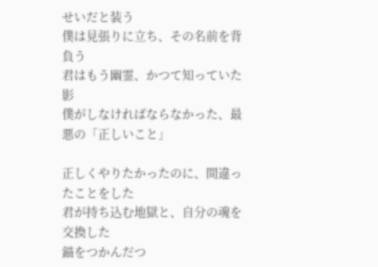せいだと装う
僕は見張りに立ち、その名前を背負う
君はもう幽霊、かつて知っていた影
僕がしなければならなかった、最悪の「正しいこと」

正しくやりたかったのに、間違ったことをした
君が持ち込む地獄と、自分の魂を交換した
錨をつかんだつ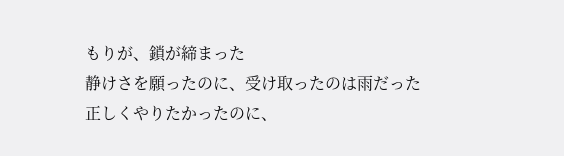もりが、鎖が締まった
静けさを願ったのに、受け取ったのは雨だった
正しくやりたかったのに、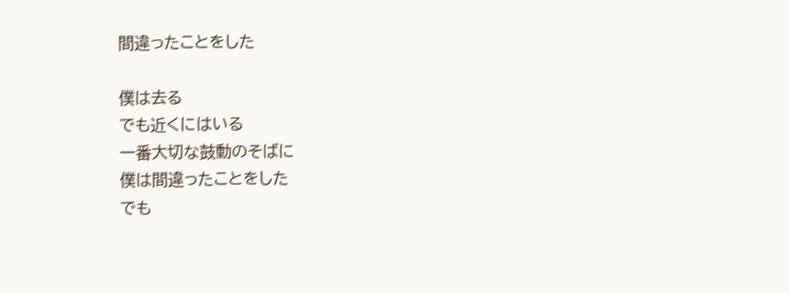間違ったことをした

僕は去る
でも近くにはいる
一番大切な鼓動のそばに
僕は間違ったことをした
でも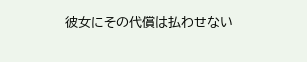彼女にその代償は払わせない